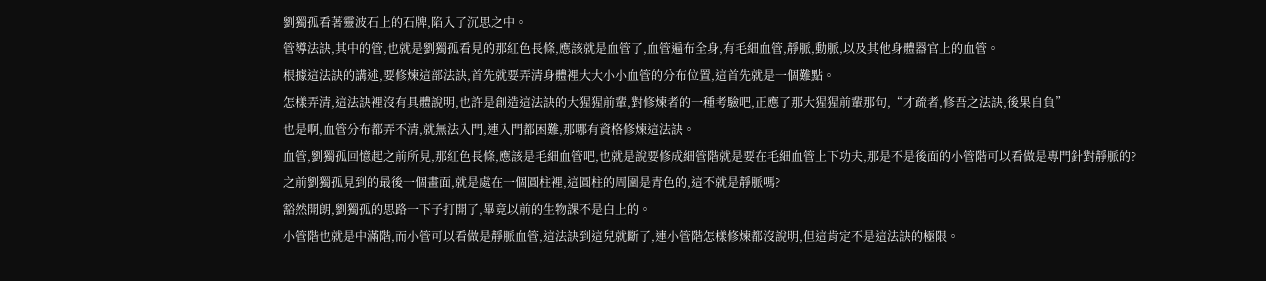劉獨孤看著靈波石上的石牌,陷入了沉思之中。
管導法訣,其中的管,也就是劉獨孤看見的那紅色長條,應該就是血管了,血管遍布全身,有毛細血管,靜脈,動脈,以及其他身體器官上的血管。
根據這法訣的講述,要修煉這部法訣,首先就要弄清身體裡大大小小血管的分布位置,這首先就是一個難點。
怎樣弄清,這法訣裡沒有具體說明,也許是創造這法訣的大猩猩前輩,對修煉者的一種考驗吧,正應了那大猩猩前輩那句,“才疏者,修吾之法訣,後果自負”
也是啊,血管分布都弄不清,就無法入門,連入門都困難,那哪有資格修煉這法訣。
血管,劉獨孤回憶起之前所見,那紅色長條,應該是毛細血管吧,也就是說要修成細管階就是要在毛細血管上下功夫,那是不是後面的小管階可以看做是專門針對靜脈的?
之前劉獨孤見到的最後一個畫面,就是處在一個圓柱裡,這圓柱的周圍是青色的,這不就是靜脈嗎?
豁然開朗,劉獨孤的思路一下子打開了,畢竟以前的生物課不是白上的。
小管階也就是中滿階,而小管可以看做是靜脈血管,這法訣到這兒就斷了,連小管階怎樣修煉都沒說明,但這肯定不是這法訣的極限。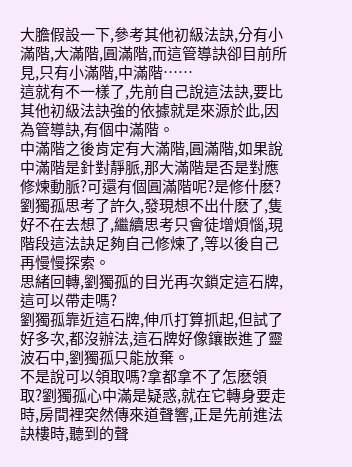大膽假設一下,參考其他初級法訣,分有小滿階,大滿階,圓滿階,而這管導訣卻目前所見,只有小滿階,中滿階……
這就有不一樣了,先前自己說這法訣,要比其他初級法訣強的依據就是來源於此,因為管導訣,有個中滿階。
中滿階之後肯定有大滿階,圓滿階,如果說中滿階是針對靜脈,那大滿階是否是對應修煉動脈?可還有個圓滿階呢?是修什麽?
劉獨孤思考了許久,發現想不出什麽了,隻好不在去想了,繼續思考只會徒增煩惱,現階段這法訣足夠自己修煉了,等以後自己再慢慢探索。
思緒回轉,劉獨孤的目光再次鎖定這石牌,這可以帶走嗎?
劉獨孤靠近這石牌,伸爪打算抓起,但試了好多次,都沒辦法,這石牌好像鑲嵌進了靈波石中,劉獨孤只能放棄。
不是說可以領取嗎?拿都拿不了怎麽領取?劉獨孤心中滿是疑惑,就在它轉身要走時,房間裡突然傳來道聲響,正是先前進法訣樓時,聽到的聲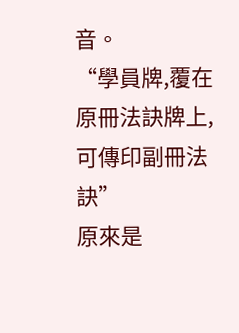音。
“學員牌,覆在原冊法訣牌上,可傳印副冊法訣”
原來是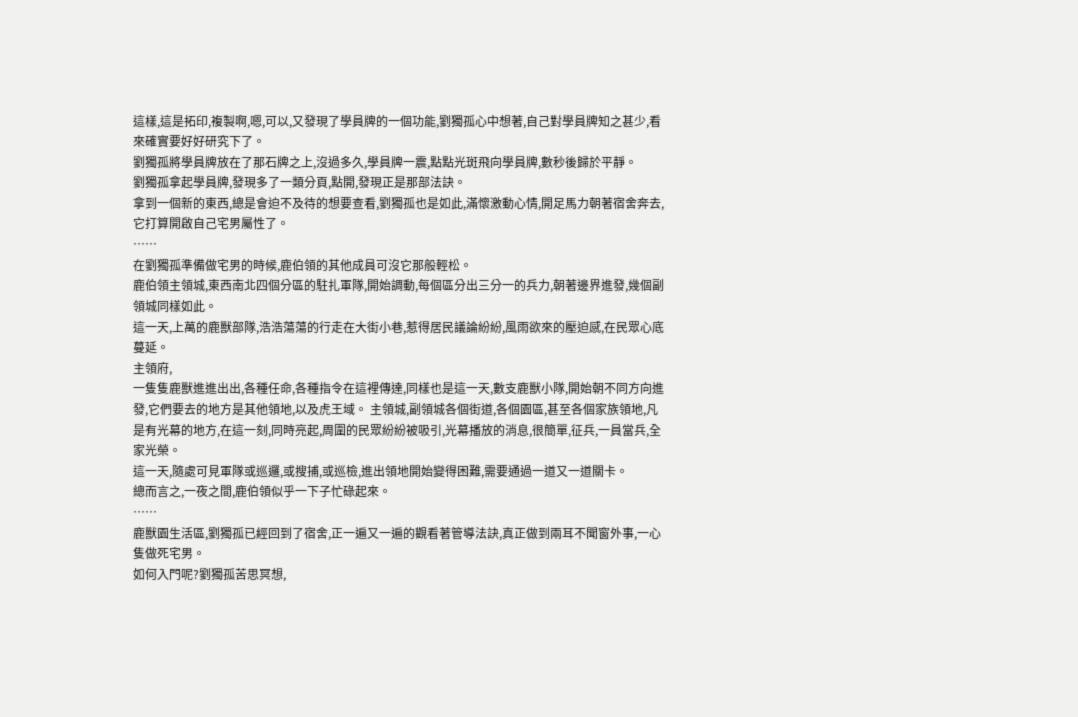這樣,這是拓印,複製啊,嗯,可以,又發現了學員牌的一個功能,劉獨孤心中想著,自己對學員牌知之甚少,看來確實要好好研究下了。
劉獨孤將學員牌放在了那石牌之上,沒過多久,學員牌一震,點點光斑飛向學員牌,數秒後歸於平靜。
劉獨孤拿起學員牌,發現多了一類分頁,點開,發現正是那部法訣。
拿到一個新的東西,總是會迫不及待的想要查看,劉獨孤也是如此,滿懷激動心情,開足馬力朝著宿舍奔去,它打算開啟自己宅男屬性了。
……
在劉獨孤準備做宅男的時候,鹿伯領的其他成員可沒它那般輕松。
鹿伯領主領城,東西南北四個分區的駐扎軍隊,開始調動,每個區分出三分一的兵力,朝著邊界進發,幾個副領城同樣如此。
這一天,上萬的鹿獸部隊,浩浩蕩蕩的行走在大街小巷,惹得居民議論紛紛,風雨欲來的壓迫感,在民眾心底蔓延。
主領府,
一隻隻鹿獸進進出出,各種任命,各種指令在這裡傳達,同樣也是這一天,數支鹿獸小隊,開始朝不同方向進發,它們要去的地方是其他領地,以及虎王域。 主領城,副領城各個街道,各個園區,甚至各個家族領地,凡是有光幕的地方,在這一刻,同時亮起,周圍的民眾紛紛被吸引,光幕播放的消息,很簡單,征兵,一員當兵,全家光榮。
這一天,隨處可見軍隊或巡邏,或搜捕,或巡檢,進出領地開始變得困難,需要通過一道又一道關卡。
總而言之,一夜之間,鹿伯領似乎一下子忙碌起來。
……
鹿獸園生活區,劉獨孤已經回到了宿舍,正一遍又一遍的觀看著管導法訣,真正做到兩耳不聞窗外事,一心隻做死宅男。
如何入門呢?劉獨孤苦思冥想,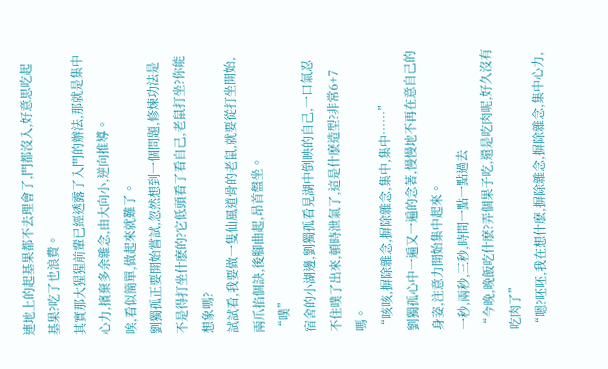連地上的起基果都不去理會了,門都沒入,好意思吃起基果?吃了也浪費。
其實那大猩猩前輩已經透露了入門的辦法,那就是集中心力,擯棄多余雜念,由大向小,逆向推導。
唉,看似簡單,做起來就難了。
劉獨孤正要開始嘗試,忽然想到一個問題,修煉功法是不是得打坐什麽的?它低頭看了看自己,老鼠打坐?你能想象嗎?
試試看,我要做一隻仙風道骨的老鼠,就要從打坐開始,兩爪掐個訣,後腳曲起,昂首盤坐。
“噗”
宿舍的小湖邊,劉獨孤看見湖中倒映的自己,一口氣忍不住噗了出來,頓時泄氣了,這是什麽造型?非常6+7嗎。
“咳咳,摒除雜念,摒除雜念,集中,集中……”
劉獨孤心中一遍又一遍的念著,慢慢地不再在意自己的身姿,注意力開始集中起來。
一秒,兩秒,三秒,時間一點一點過去
“今晚,晚飯吃什麽?弄個果子吃,還是吃肉呢,好久沒有吃肉了”
“嗯?呸呸,我在想什麽,摒除雜念,摒除雜念,集中心力,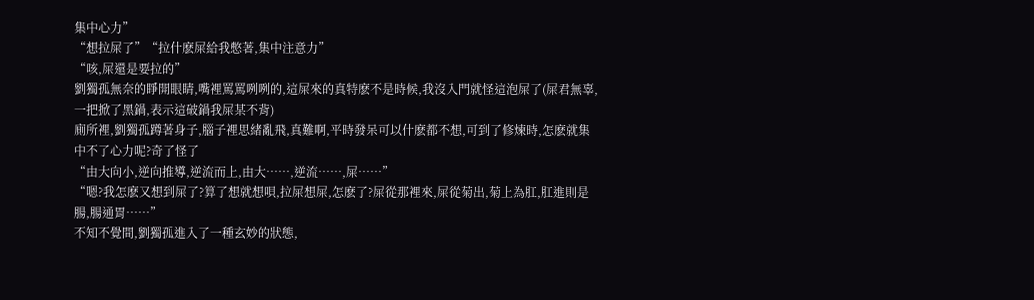集中心力”
“想拉屎了”“拉什麽屎給我憋著,集中注意力”
“咳,屎還是要拉的”
劉獨孤無奈的睜開眼睛,嘴裡罵罵咧咧的,這屎來的真特麽不是時候,我沒入門就怪這泡屎了(屎君無辜,一把掀了黑鍋,表示這破鍋我屎某不背)
廁所裡,劉獨孤蹲著身子,腦子裡思緒亂飛,真難啊,平時發呆可以什麽都不想,可到了修煉時,怎麽就集中不了心力呢?奇了怪了
“由大向小,逆向推導,逆流而上,由大……,逆流……,屎……”
“嗯?我怎麽又想到屎了?算了想就想唄,拉屎想屎,怎麽了?屎從那裡來,屎從菊出,菊上為肛,肛進則是腸,腸通胃……”
不知不覺間,劉獨孤進入了一種玄妙的狀態,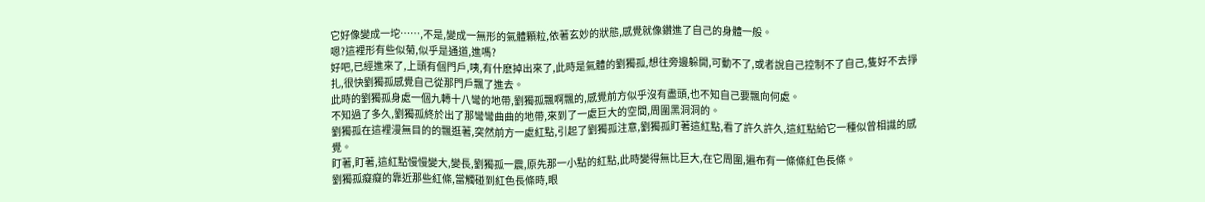它好像變成一坨……,不是,變成一無形的氣體顆粒,依著玄妙的狀態,感覺就像鑽進了自己的身體一般。
嗯?這裡形有些似菊,似乎是通道,進嗎?
好吧,已經進來了,上頭有個門戶,咦,有什麽掉出來了,此時是氣體的劉獨孤,想往旁邊躲開,可動不了,或者說自己控制不了自己,隻好不去掙扎,很快劉獨孤感覺自己從那門戶飄了進去。
此時的劉獨孤身處一個九轉十八彎的地帶,劉獨孤飄啊飄的,感覺前方似乎沒有盡頭,也不知自己要飄向何處。
不知過了多久,劉獨孤終於出了那彎彎曲曲的地帶,來到了一處巨大的空間,周圍黑洞洞的。
劉獨孤在這裡漫無目的的飄逛著,突然前方一處紅點,引起了劉獨孤注意,劉獨孤盯著這紅點,看了許久許久,這紅點給它一種似曾相識的感覺。
盯著,盯著,這紅點慢慢變大,變長,劉獨孤一震,原先那一小點的紅點,此時變得無比巨大,在它周圍,遍布有一條條紅色長條。
劉獨孤癡癡的靠近那些紅條,當觸碰到紅色長條時,眼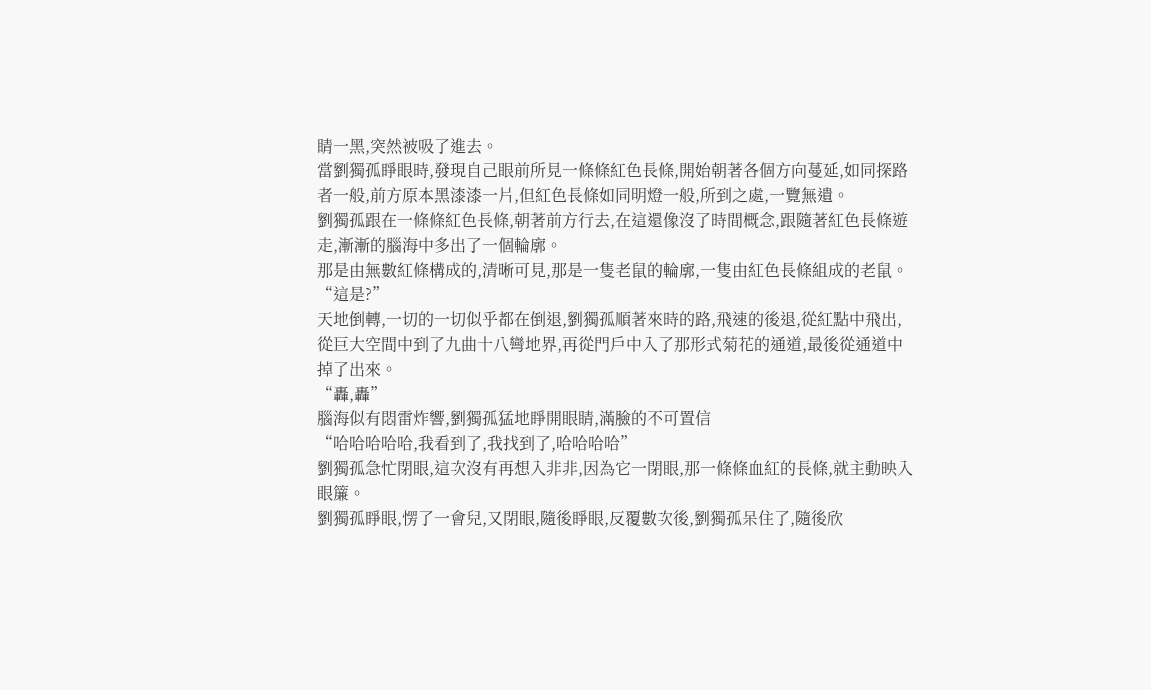睛一黑,突然被吸了進去。
當劉獨孤睜眼時,發現自己眼前所見一條條紅色長條,開始朝著各個方向蔓延,如同探路者一般,前方原本黑漆漆一片,但紅色長條如同明燈一般,所到之處,一覽無遺。
劉獨孤跟在一條條紅色長條,朝著前方行去,在這還像沒了時間概念,跟隨著紅色長條遊走,漸漸的腦海中多出了一個輪廓。
那是由無數紅條構成的,清晰可見,那是一隻老鼠的輪廓,一隻由紅色長條組成的老鼠。
“這是?”
天地倒轉,一切的一切似乎都在倒退,劉獨孤順著來時的路,飛速的後退,從紅點中飛出,從巨大空間中到了九曲十八彎地界,再從門戶中入了那形式菊花的通道,最後從通道中掉了出來。
“轟,轟”
腦海似有悶雷炸響,劉獨孤猛地睜開眼睛,滿臉的不可置信
“哈哈哈哈哈,我看到了,我找到了,哈哈哈哈”
劉獨孤急忙閉眼,這次沒有再想入非非,因為它一閉眼,那一條條血紅的長條,就主動映入眼簾。
劉獨孤睜眼,愣了一會兒,又閉眼,隨後睜眼,反覆數次後,劉獨孤呆住了,隨後欣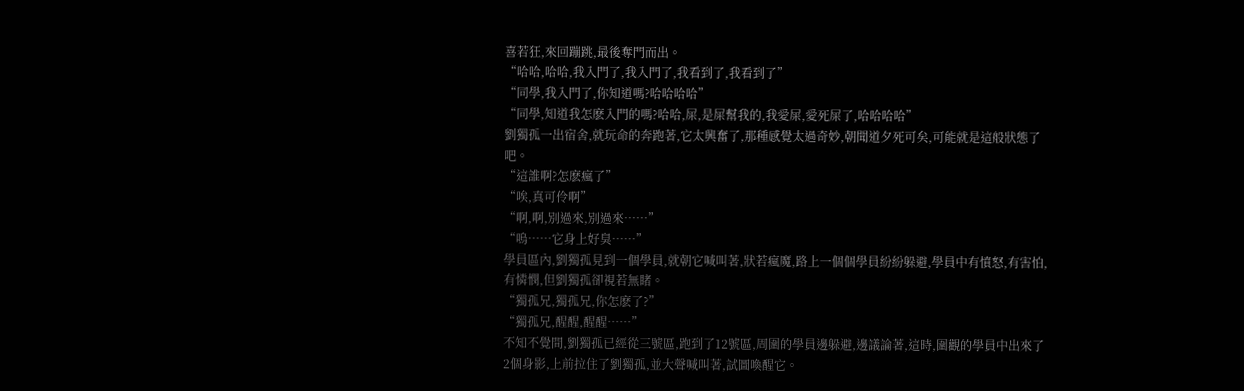喜若狂,來回蹦跳,最後奪門而出。
“哈哈,哈哈,我入門了,我入門了,我看到了,我看到了”
“同學,我入門了,你知道嗎?哈哈哈哈”
“同學,知道我怎麽入門的嗎?哈哈,屎,是屎幫我的,我愛屎,愛死屎了,哈哈哈哈”
劉獨孤一出宿舍,就玩命的奔跑著,它太興奮了,那種感覺太過奇妙,朝聞道夕死可矣,可能就是這般狀態了吧。
“這誰啊?怎麽瘋了”
“唉,真可伶啊”
“啊,啊,別過來,別過來……”
“嗚……它身上好臭……”
學員區內,劉獨孤見到一個學員,就朝它喊叫著,狀若瘋魔,路上一個個學員紛紛躲避,學員中有憤怒,有害怕,有憐憫,但劉獨孤卻視若無睹。
“獨孤兄,獨孤兄,你怎麽了?”
“獨孤兄,醒醒,醒醒……”
不知不覺間,劉獨孤已經從三號區,跑到了12號區,周圍的學員邊躲避,邊議論著,這時,圍觀的學員中出來了2個身影,上前拉住了劉獨孤,並大聲喊叫著,試圖喚醒它。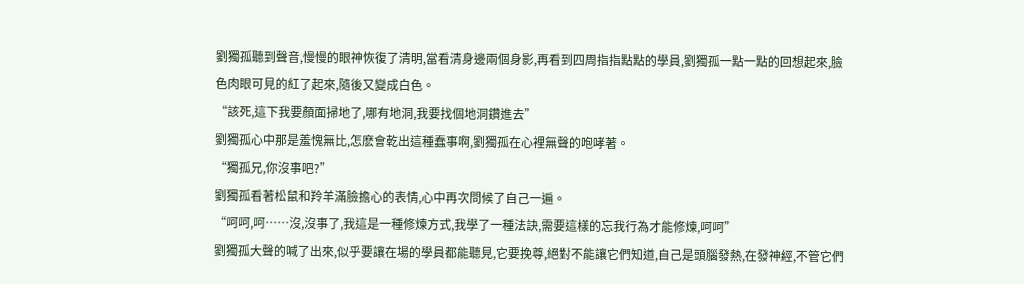劉獨孤聽到聲音,慢慢的眼神恢復了清明,當看清身邊兩個身影,再看到四周指指點點的學員,劉獨孤一點一點的回想起來,臉色肉眼可見的紅了起來,隨後又變成白色。
“該死,這下我要顏面掃地了,哪有地洞,我要找個地洞鑽進去”
劉獨孤心中那是羞愧無比,怎麽會乾出這種蠢事啊,劉獨孤在心裡無聲的咆哮著。
“獨孤兄,你沒事吧?”
劉獨孤看著松鼠和羚羊滿臉擔心的表情,心中再次問候了自己一遍。
“呵呵,呵……沒,沒事了,我這是一種修煉方式,我學了一種法訣,需要這樣的忘我行為才能修煉,呵呵”
劉獨孤大聲的喊了出來,似乎要讓在場的學員都能聽見,它要挽尊,絕對不能讓它們知道,自己是頭腦發熱,在發神經,不管它們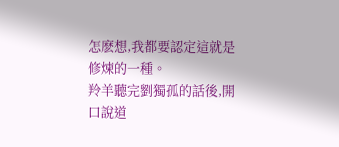怎麽想,我都要認定這就是修煉的一種。
羚羊聽完劉獨孤的話後,開口說道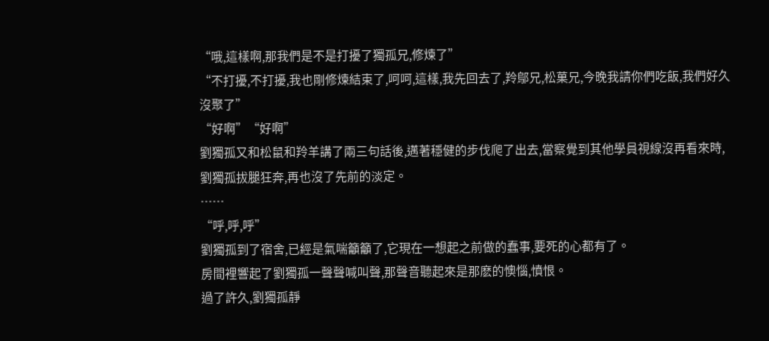“哦,這樣啊,那我們是不是打擾了獨孤兄,修煉了”
“不打擾,不打擾,我也剛修煉結束了,呵呵,這樣,我先回去了,羚鄔兄,松菓兄,今晚我請你們吃飯,我們好久沒聚了”
“好啊”“好啊”
劉獨孤又和松鼠和羚羊講了兩三句話後,邁著穩健的步伐爬了出去,當察覺到其他學員視線沒再看來時,劉獨孤拔腿狂奔,再也沒了先前的淡定。
……
“呼,呼,呼”
劉獨孤到了宿舍,已經是氣喘籲籲了,它現在一想起之前做的蠢事,要死的心都有了。
房間裡響起了劉獨孤一聲聲喊叫聲,那聲音聽起來是那麽的懊惱,憤恨。
過了許久,劉獨孤靜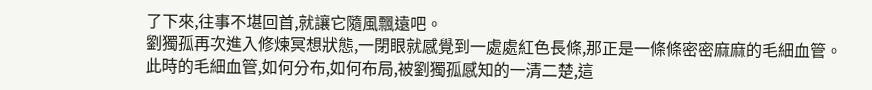了下來,往事不堪回首,就讓它隨風飄遠吧。
劉獨孤再次進入修煉冥想狀態,一閉眼就感覺到一處處紅色長條,那正是一條條密密麻麻的毛細血管。
此時的毛細血管,如何分布,如何布局,被劉獨孤感知的一清二楚,這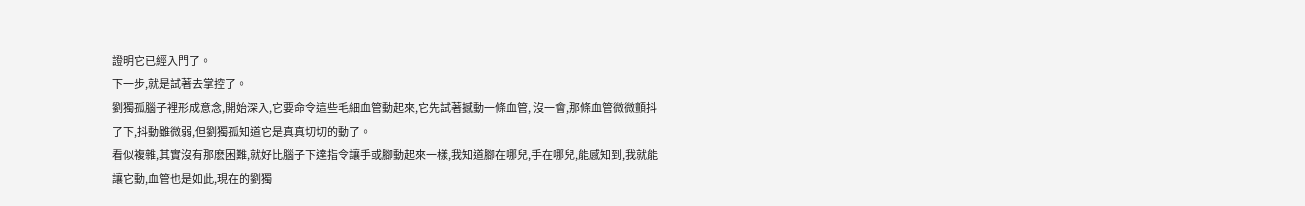證明它已經入門了。
下一步,就是試著去掌控了。
劉獨孤腦子裡形成意念,開始深入,它要命令這些毛細血管動起來,它先試著撼動一條血管, 沒一會,那條血管微微顫抖了下,抖動雖微弱,但劉獨孤知道它是真真切切的動了。
看似複雜,其實沒有那麽困難,就好比腦子下達指令讓手或腳動起來一樣,我知道腳在哪兒,手在哪兒,能感知到,我就能讓它動,血管也是如此,現在的劉獨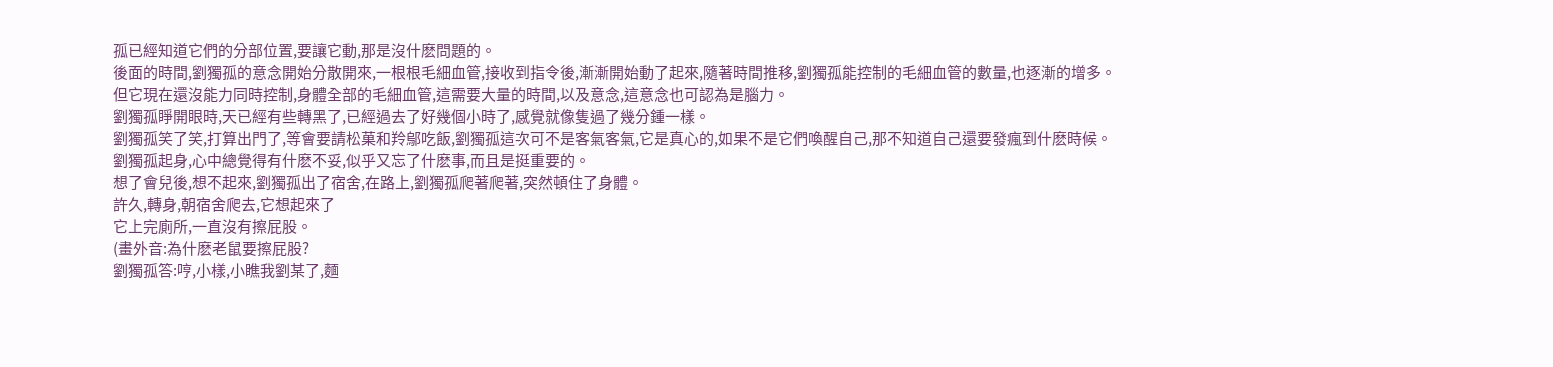孤已經知道它們的分部位置,要讓它動,那是沒什麽問題的。
後面的時間,劉獨孤的意念開始分散開來,一根根毛細血管,接收到指令後,漸漸開始動了起來,隨著時間推移,劉獨孤能控制的毛細血管的數量,也逐漸的增多。
但它現在還沒能力同時控制,身體全部的毛細血管,這需要大量的時間,以及意念,這意念也可認為是腦力。
劉獨孤睜開眼時,天已經有些轉黑了,已經過去了好幾個小時了,感覺就像隻過了幾分鍾一樣。
劉獨孤笑了笑,打算出門了,等會要請松菓和羚鄔吃飯,劉獨孤這次可不是客氣客氣,它是真心的,如果不是它們喚醒自己,那不知道自己還要發瘋到什麽時候。
劉獨孤起身,心中總覺得有什麽不妥,似乎又忘了什麽事,而且是挺重要的。
想了會兒後,想不起來,劉獨孤出了宿舍,在路上,劉獨孤爬著爬著,突然頓住了身體。
許久,轉身,朝宿舍爬去,它想起來了
它上完廁所,一直沒有擦屁股。
(畫外音:為什麽老鼠要擦屁股?
劉獨孤答:哼,小樣,小瞧我劉某了,麵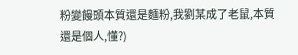粉變饅頭本質還是麵粉,我劉某成了老鼠,本質還是個人,懂?)